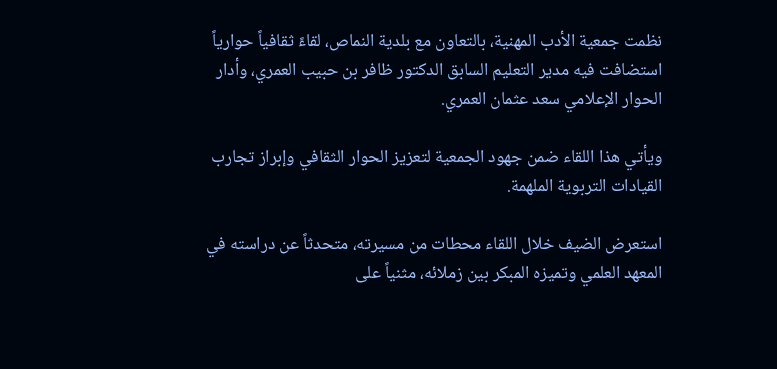نظمت جمعية الأدب المهنية، بالتعاون مع بلدية النماص، لقاءً ثقافياً حوارياً استضافت فيه مدير التعليم السابق الدكتور ظافر بن حبيب العمري، وأدار الحوار الإعلامي سعد عثمان العمري.

ويأتي هذا اللقاء ضمن جهود الجمعية لتعزيز الحوار الثقافي وإبراز تجارب القيادات التربوية الملهمة.

استعرض الضيف خلال اللقاء محطات من مسيرته، متحدثاً عن دراسته في المعهد العلمي وتميزه المبكر بين زملائه، مثنياً على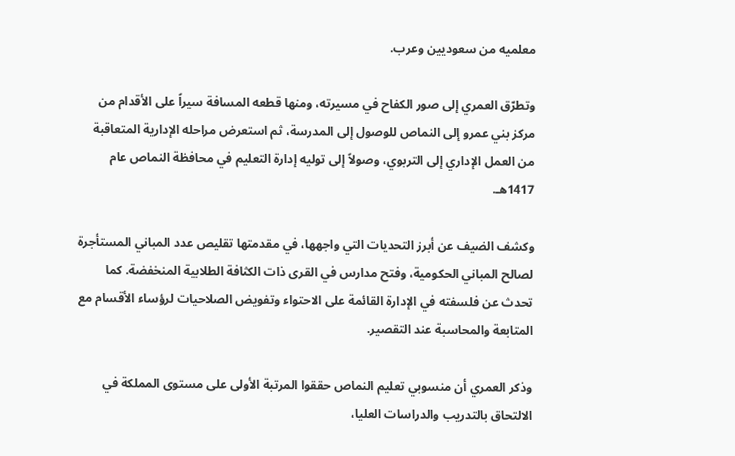معلميه من سعوديين وعرب.

وتطرّق العمري إلى صور الكفاح في مسيرته، ومنها قطعه المسافة سيراً على الأقدام من مركز بني عمرو إلى النماص للوصول إلى المدرسة، ثم استعرض مراحله الإدارية المتعاقبة من العمل الإداري إلى التربوي، وصولاً إلى توليه إدارة التعليم في محافظة النماص عام 1417هـ.

وكشف الضيف عن أبرز التحديات التي واجهها، في مقدمتها تقليص عدد المباني المستأجرة لصالح المباني الحكومية، وفتح مدارس في القرى ذات الكثافة الطلابية المنخفضة. كما تحدث عن فلسفته في الإدارة القائمة على الاحتواء وتفويض الصلاحيات لرؤساء الأقسام مع المتابعة والمحاسبة عند التقصير.

وذكر العمري أن منسوبي تعليم النماص حققوا المرتبة الأولى على مستوى المملكة في الالتحاق بالتدريب والدراسات العليا،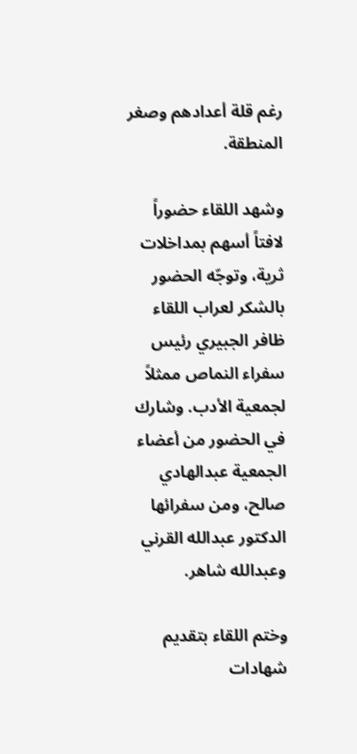رغم قلة أعدادهم وصغر المنطقة.

وشهد اللقاء حضوراً لافتاً أسهم بمداخلات ثرية، وتوجّه الحضور بالشكر لعراب اللقاء ظافر الجبيري رئيس سفراء النماص ممثلاً لجمعية الأدب. وشارك في الحضور من أعضاء الجمعية عبدالهادي صالح، ومن سفرائها الدكتور عبدالله القرني وعبدالله شاهر.

وختم اللقاء بتقديم شهادات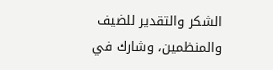الشكر والتقدير للضيف والمنظمين، وشارك في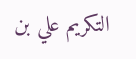التكريم علي بن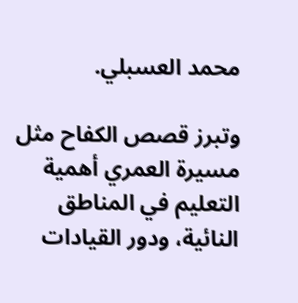محمد العسبلي.

وتبرز قصص الكفاح مثل مسيرة العمري أهمية التعليم في المناطق النائية، ودور القيادات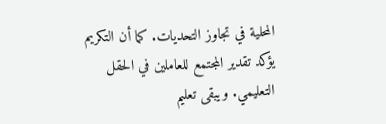المحلية في تجاوز التحديات. كما أن التكريم يؤكد تقدير المجتمع للعاملين في الحقل التعليمي. ويبقى تعليم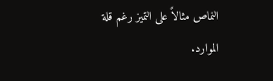النماص مثالاً على التميز رغم قلة الموارد.